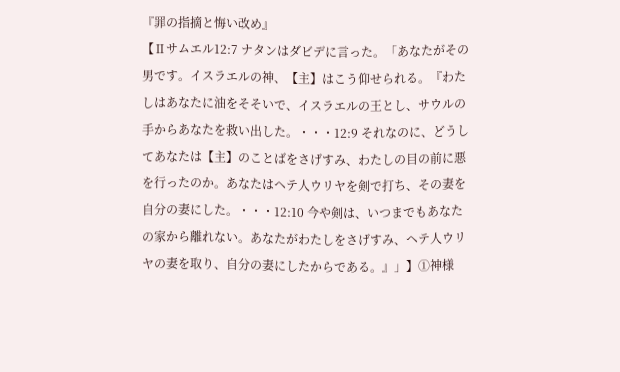『罪の指摘と悔い改め』
【Ⅱサムエル12:7 ナタンはダビデに言った。「あなたがその男です。イスラエルの神、【主】はこう仰せられる。『わたしはあなたに油をそそいで、イスラエルの王とし、サウルの手からあなたを救い出した。・・・12:9 それなのに、どうしてあなたは【主】のことばをさげすみ、わたしの目の前に悪を行ったのか。あなたはヘテ人ウリヤを剣で打ち、その妻を自分の妻にした。・・・12:10 今や剣は、いつまでもあなたの家から離れない。あなたがわたしをさげすみ、ヘテ人ウリヤの妻を取り、自分の妻にしたからである。』」】①神様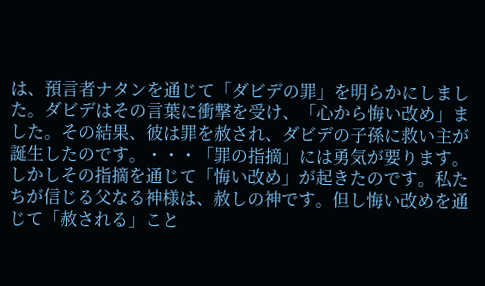は、預言者ナタンを通じて「ダビデの罪」を明らかにしました。ダビデはその言葉に衝撃を受け、「心から悔い改め」ました。その結果、彼は罪を赦され、ダビデの子孫に救い主が誕生したのです。・・・「罪の指摘」には勇気が要ります。しかしその指摘を通じて「悔い改め」が起きたのです。私たちが信じる父なる神様は、赦しの神です。但し悔い改めを通じて「赦される」こと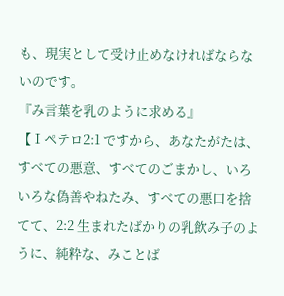も、現実として受け止めなければならないのです。
『み言葉を乳のように求める』
【Ⅰペテロ2:1 ですから、あなたがたは、すべての悪意、すべてのごまかし、いろいろな偽善やねたみ、すべての悪口を捨てて、2:2 生まれたばかりの乳飲み子のように、純粋な、みことば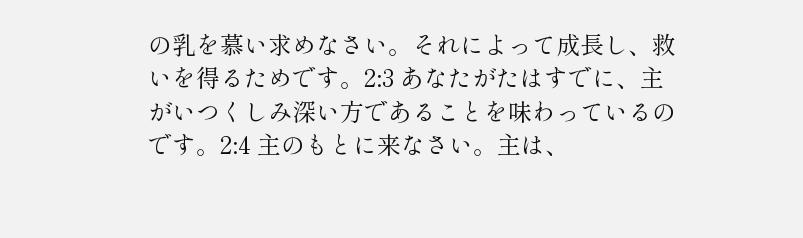の乳を慕い求めなさい。それによって成長し、救いを得るためです。2:3 あなたがたはすでに、主がいつくしみ深い方であることを味わっているのです。2:4 主のもとに来なさい。主は、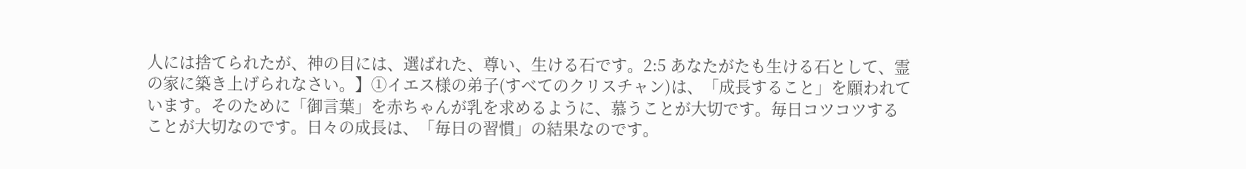人には捨てられたが、神の目には、選ばれた、尊い、生ける石です。2:5 あなたがたも生ける石として、霊の家に築き上げられなさい。】①イエス様の弟子(すべてのクリスチャン)は、「成長すること」を願われています。そのために「御言葉」を赤ちゃんが乳を求めるように、慕うことが大切です。毎日コツコツすることが大切なのです。日々の成長は、「毎日の習慣」の結果なのです。